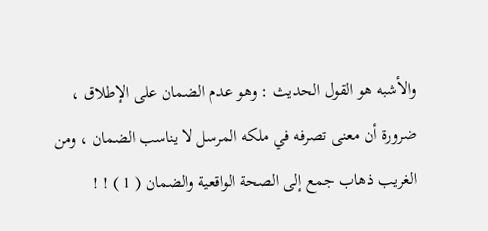والأشبه هو القول الحديث : وهو عدم الضمان على الإطلاق ،
ضرورة أن معنى تصرفه في ملكه المرسل لا يناسب الضمان ، ومن
الغريب ذهاب جمع إلى الصحة الواقعية والضمان ( 1 ) ! !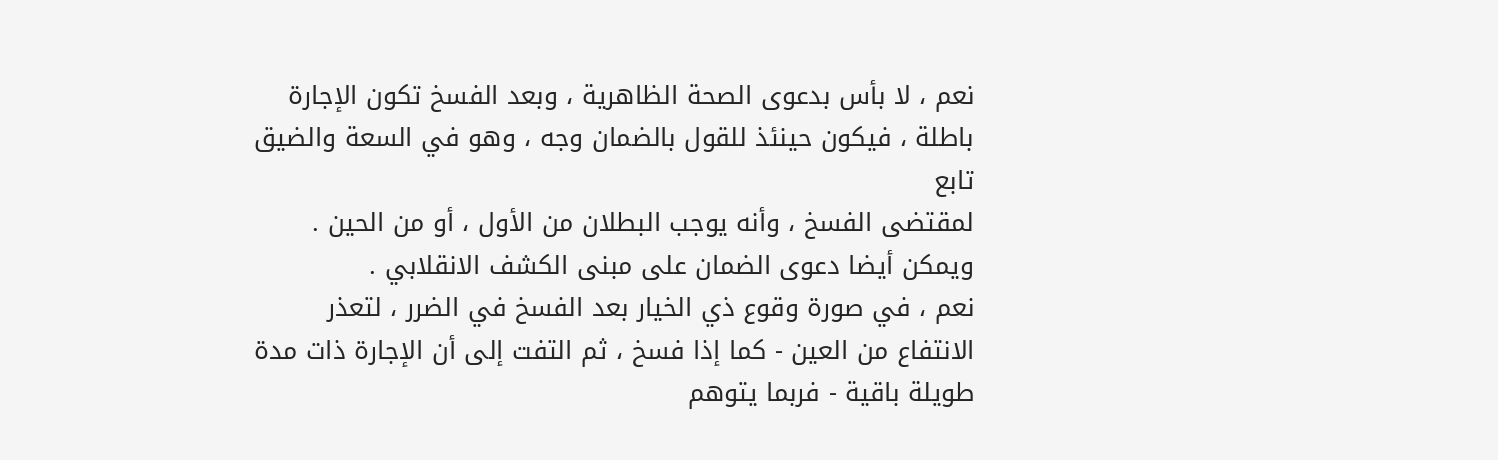نعم ، لا بأس بدعوى الصحة الظاهرية ، وبعد الفسخ تكون الإجارة
باطلة ، فيكون حينئذ للقول بالضمان وجه ، وهو في السعة والضيق تابع
لمقتضى الفسخ ، وأنه يوجب البطلان من الأول ، أو من الحين .
ويمكن أيضا دعوى الضمان على مبنى الكشف الانقلابي .
نعم ، في صورة وقوع ذي الخيار بعد الفسخ في الضرر ، لتعذر
الانتفاع من العين - كما إذا فسخ ، ثم التفت إلى أن الإجارة ذات مدة
طويلة باقية - فربما يتوهم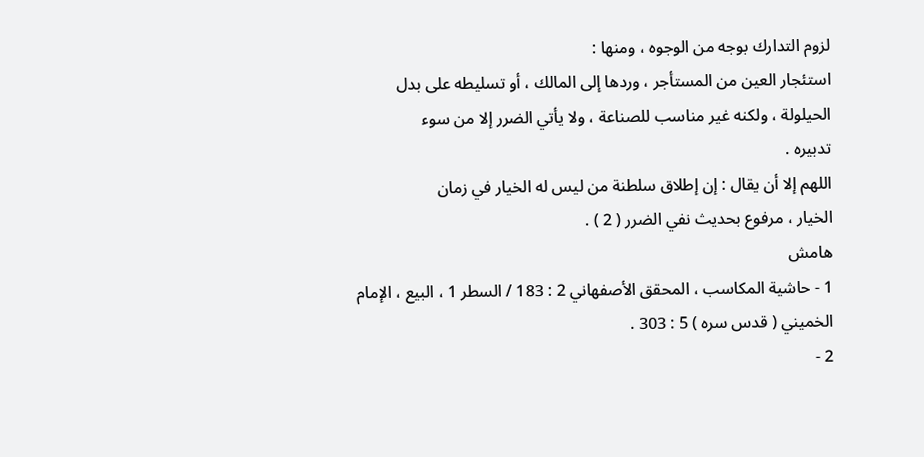لزوم التدارك بوجه من الوجوه ، ومنها :
استئجار العين من المستأجر ، وردها إلى المالك ، أو تسليطه على بدل
الحيلولة ، ولكنه غير مناسب للصناعة ، ولا يأتي الضرر إلا من سوء
تدبيره .
اللهم إلا أن يقال : إن إطلاق سلطنة من ليس له الخيار في زمان
الخيار ، مرفوع بحديث نفي الضرر ( 2 ) .
هامش
1 - حاشية المكاسب ، المحقق الأصفهاني 2 : 183 / السطر 1 ، البيع ، الإمام
الخميني ( قدس سره ) 5 : 303 .
2 -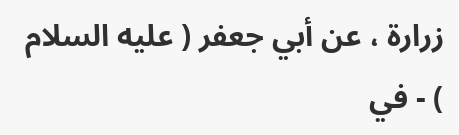زرارة ، عن أبي جعفر ( عليه السلام ) - في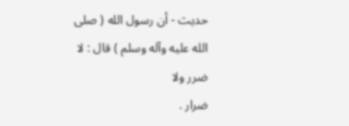حديث - أن رسول الله ( صلى الله عليه وآله وسلم ) قال : لا ضرر ولا
ضرار .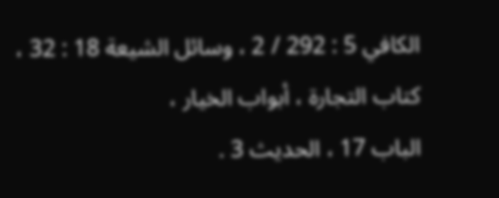الكافي 5 : 292 / 2 ، وسائل الشيعة 18 : 32 ، كتاب التجارة ، أبواب الخيار ،
الباب 17 ، الحديث 3 .